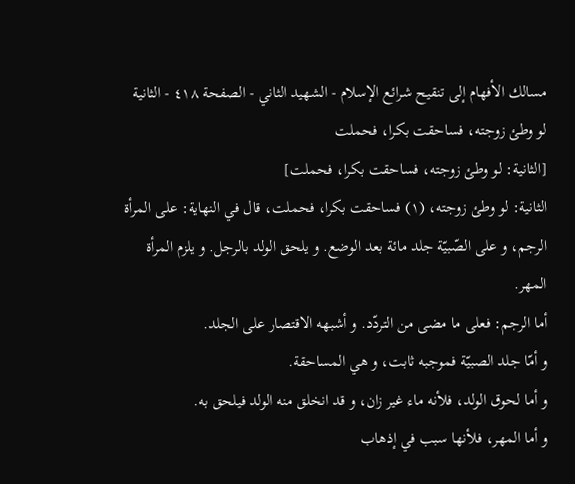مسالك الأفهام إلى تنقيح شرائع الإسلام - الشهيد الثاني - الصفحة ٤١٨ - الثانية لو وطئ زوجته، فساحقت بكرا، فحملت
[الثانية: لو وطئ زوجته، فساحقت بكرا، فحملت]
الثانية: لو وطئ زوجته، (١) فساحقت بكرا، فحملت، قال في النهاية: على المرأة الرجم، و على الصّبيّة جلد مائة بعد الوضع. و يلحق الولد بالرجل. و يلزم المرأة المهر.
أما الرجم: فعلى ما مضى من التردّد. و أشبهه الاقتصار على الجلد.
و أمّا جلد الصبيّة فموجبه ثابت، و هي المساحقة.
و أما لحوق الولد، فلأنه ماء غير زان، و قد انخلق منه الولد فيلحق به.
و أما المهر، فلأنها سبب في إذهاب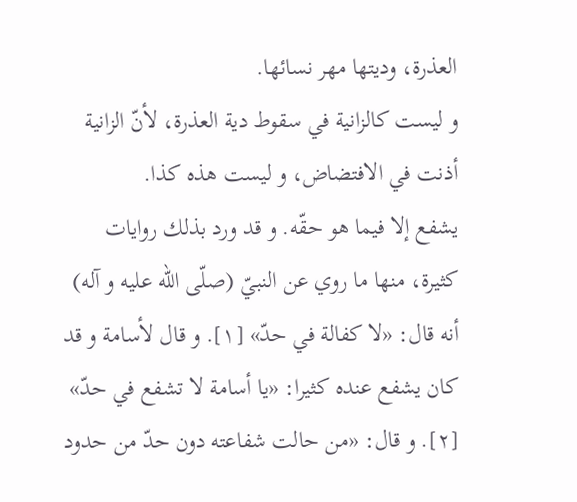العذرة، وديتها مهر نسائها.
و ليست كالزانية في سقوط دية العذرة، لأنّ الزانية أذنت في الافتضاض، و ليست هذه كذا.
يشفع إلا فيما هو حقّه. و قد ورد بذلك روايات كثيرة، منها ما روي عن النبيّ (صلّى اللّه عليه و آله) أنه قال: «لا كفالة في حدّ» [١]. و قال لأسامة و قد كان يشفع عنده كثيرا: «يا أسامة لا تشفع في حدّ» [٢]. و قال: «من حالت شفاعته دون حدّ من حدود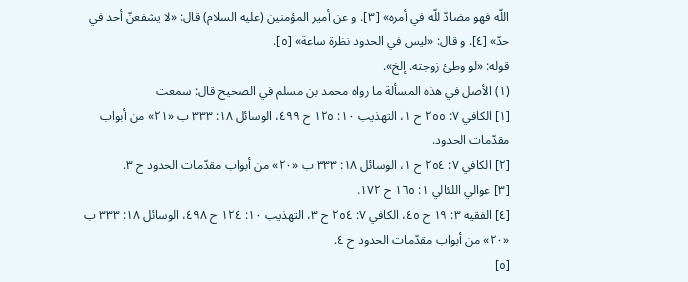اللّه فهو مضادّ للّه في أمره» [٣]. و عن أمير المؤمنين (عليه السلام) قال: «لا يشفعنّ أحد في حدّ» [٤]. و قال: «ليس في الحدود نظرة ساعة» [٥].
قوله: «لو وطئ زوجته. إلخ».
(١) الأصل في هذه المسألة ما رواه محمد بن مسلم في الصحيح قال: سمعت
[١] الكافي ٧: ٢٥٥ ح ١، التهذيب ١٠: ١٢٥ ح ٤٩٩، الوسائل ١٨: ٣٣٣ ب «٢١» من أبواب مقدّمات الحدود.
[٢] الكافي ٧: ٢٥٤ ح ١، الوسائل ١٨: ٣٣٣ ب «٢٠» من أبواب مقدّمات الحدود ح ٣.
[٣] عوالي اللئالي ١: ١٦٥ ح ١٧٢.
[٤] الفقيه ٣: ١٩ ح ٤٥، الكافي ٧: ٢٥٤ ح ٣، التهذيب ١٠: ١٢٤ ح ٤٩٨، الوسائل ١٨: ٣٣٣ ب «٢٠» من أبواب مقدّمات الحدود ح ٤.
[٥]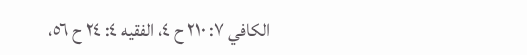الكافي ٧: ٢١٠ ح ٤، الفقيه ٤: ٢٤ ح ٥٦،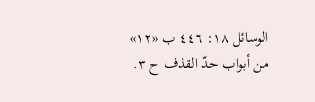الوسائل ١٨: ٤٤٦ ب «١٢» من أبواب حدّ القذف ح ٣.